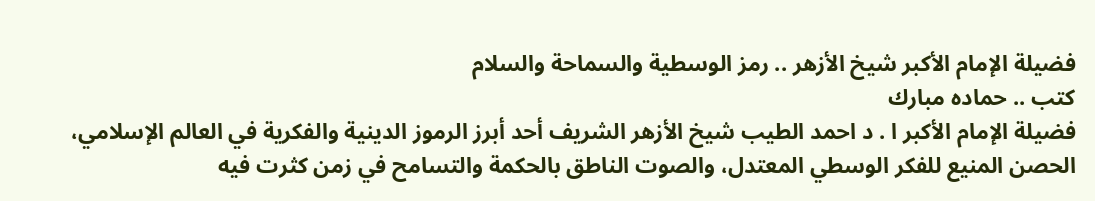فضيلة الإمام الأكبر شيخ الأزهر .. رمز الوسطية والسماحة والسلام
كتب .. حماده مبارك
فضيلة الإمام الأكبر ا . د احمد الطيب شيخ الأزهر الشريف أحد أبرز الرموز الدينية والفكرية في العالم الإسلامي، الحصن المنيع للفكر الوسطي المعتدل، والصوت الناطق بالحكمة والتسامح في زمن كثرت فيه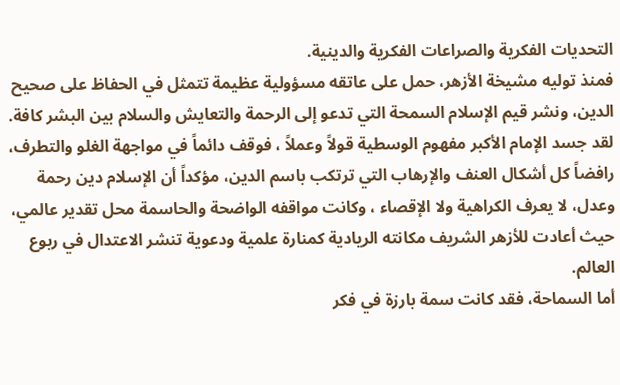التحديات الفكرية والصراعات الفكرية والدينية.
فمنذ توليه مشيخة الأزهر، حمل على عاتقه مسؤولية عظيمة تتمثل في الحفاظ على صحيح الدين، ونشر قيم الإسلام السمحة التي تدعو إلى الرحمة والتعايش والسلام بين البشر كافة.
لقد جسد الإمام الأكبر مفهوم الوسطية قولاً وعملاً ، فوقف دائماً في مواجهة الغلو والتطرف، رافضاً كل أشكال العنف والإرهاب التي ترتكب باسم الدين، مؤكداً أن الإسلام دين رحمة وعدل، لا يعرف الكراهية ولا الإقصاء ، وكانت مواقفه الواضحة والحاسمة محل تقدير عالمي، حيث أعادت للأزهر الشريف مكانته الريادية كمنارة علمية ودعوية تنشر الاعتدال في ربوع العالم.
أما السماحة، فقد كانت سمة بارزة في فكر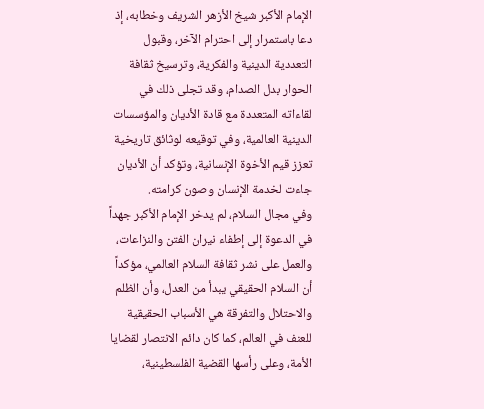الإمام الأكبر شيخ الأزهر الشريف وخطابه، إذ دعا باستمرار إلى احترام الآخر، وقبول التعددية الدينية والفكرية، وترسيخ ثقافة الحوار بدل الصدام، وقد تجلى ذلك في لقاءاته المتعددة مع قادة الأديان والمؤسسات الدينية العالمية، وفي توقيعه لوثائق تاريخية تعزز قيم الأخوة الإنسانية، وتؤكد أن الأديان جاءت لخدمة الإنسان وصون كرامته.
وفي مجال السلام، لم يدخر الإمام الأكبر جهداً في الدعوة إلى إطفاء نيران الفتن والنزاعات، والعمل على نشر ثقافة السلام العالمي، مؤكداً أن السلام الحقيقي يبدأ من العدل، وأن الظلم والاحتلال والتفرقة هي الأسباب الحقيقية للعنف في العالم، كما كان دائم الانتصار لقضايا الأمة، وعلى رأسها القضية الفلسطينية،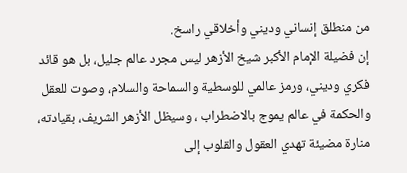من منطلق إنساني وديني وأخلاقي راسخ.
إن فضيلة الإمام الأكبر شيخ الأزهر ليس مجرد عالم جليل، بل هو قائد فكري وديني، ورمز عالمي للوسطية والسماحة والسلام، وصوت للعقل والحكمة في عالم يموج بالاضطراب ، وسيظل الأزهر الشريف، بقيادته، منارة مضيئة تهدي العقول والقلوب إلى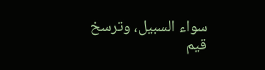سواء السبيل، وترسخ قيم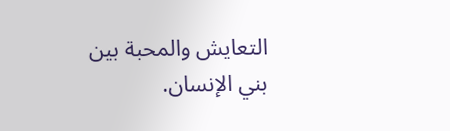التعايش والمحبة بين بني الإنسان.